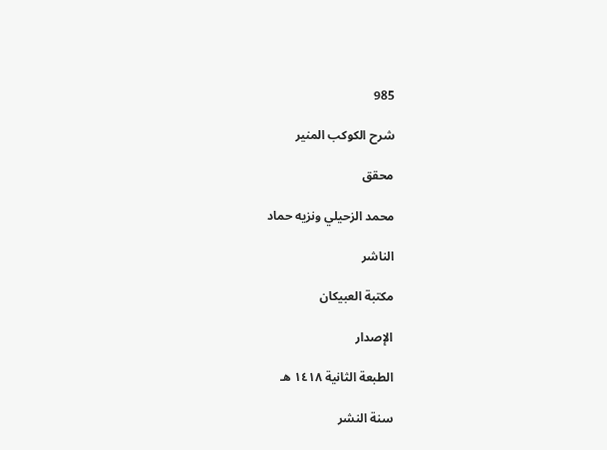985

شرح الكوكب المنير

محقق

محمد الزحيلي ونزيه حماد

الناشر

مكتبة العبيكان

الإصدار

الطبعة الثانية ١٤١٨ هـ

سنة النشر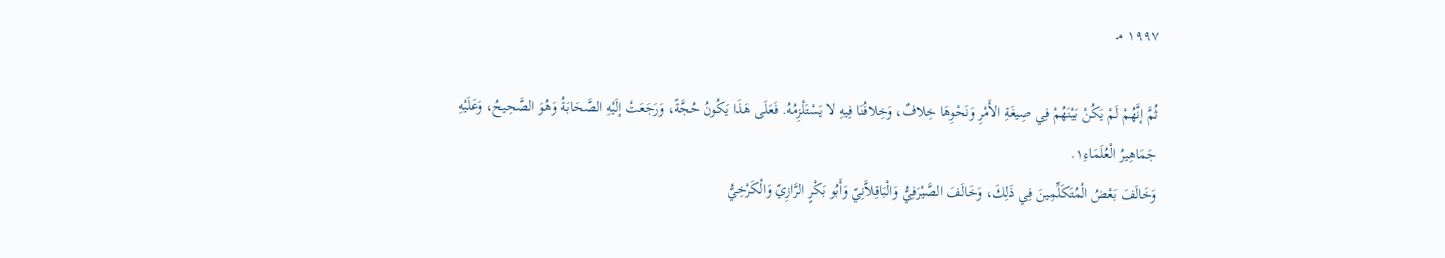١٩٩٧ مـ

ثُمَّ إنَّهُمْ لَمْ يَكُنْ بَيْنَهُمْ فِي صِيغَةِ الأَمْرِ وَنَحْوِهَا خِلافٌ، وَخِلافُنَا فِيهِ لا يَسْتَلْزِمُهُ. فَعَلَى هَذَا يَكُونُ حُجَّةً، وَرَجَعَتْ إلَيْهِ الصَّحَابَةُ وَهُوَ الصَّحِيحُ، وَعَلَيْهِ جَمَاهِيرُ الْعُلَمَاءِ١.
وَخَالَفَ بَعْضُ الْمُتَكَلِّمِينَ فِي ذَلِكَ، وَخَالَفَ الصَّيْرَفِيُّ وَالْبَاقِلاَّنِيّ وَأَبُو بَكْرٍ الرَّازِيّ وَالْكَرْخِيُّ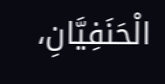الْحَنَفِيَّانِ،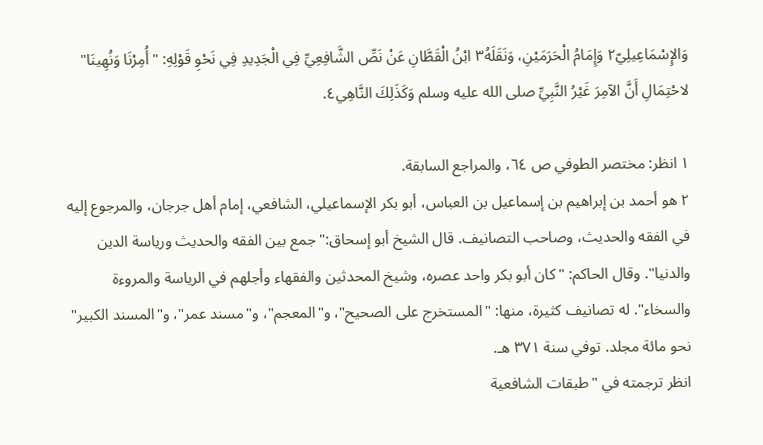وَالإِسْمَاعِيلِيّ٢ وَإِمَامُ الْحَرَمَيْنِ، وَنَقَلَهُ٣ ابْنُ الْقَطَّانِ عَنْ نَصِّ الشَّافِعِيِّ فِي الْجَدِيدِ فِي نَحْوِ قَوْلِهِ: "أُمِرْنَا وَنُهِينَا" لاحْتِمَالِ أَنَّ الآمِرَ غَيْرُ النَّبِيِّ صلى الله عليه وسلم وَكَذَلِكَ النَّاهِي٤.

١ انظر: مختصر الطوفي ص ٦٤، والمراجع السابقة.
٢ هو أحمد بن إبراهيم بن إسماعيل بن العباس، أبو بكر الإسماعيلي، الشافعي، إمام أهل جرجان، والمرجوع إليه في الفقه والحديث، وصاحب التصانيف. قال الشيخ أبو إسحاق:"جمع بين الفقه والحديث ورياسة الدين والدنيا". وقال الحاكم: "كان أبو بكر واحد عصره، وشيخ المحدثين والفقهاء وأجلهم في الرياسة والمروءة والسخاء". له تصانيف كثيرة، منها: "المستخرج على الصحيح"، و"المعجم"، و"مسند عمر"، و"المسند الكبير" نحو مائة مجلد. توفي سنة ٣٧١ هـ.
انظر ترجمته في "طبقات الشافعية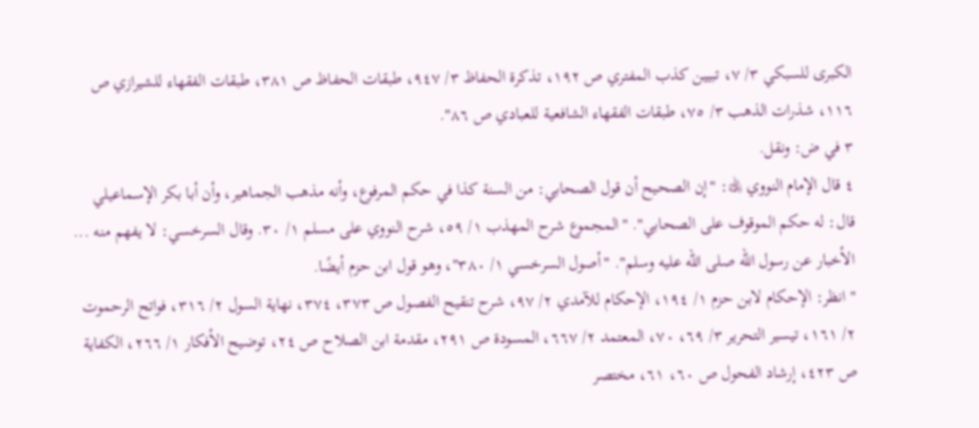الكبرى للسبكي ٣/ ٧، تبيين كذب المفتري ص ١٩٢، تذكرة الحفاظ ٣/ ٩٤٧، طبقات الحفاظ ص ٣٨١، طبقات الفقهاء للشيرازي ص ١١٦، شذرات الذهب ٣/ ٧٥، طبقات الفقهاء الشافعية للعبادي ص ٨٦".
٣ في ض: ونقل.
٤ قال الإمام النووي ﵀: "إن الصحيح أن قول الصحابي: من السنة كذا في حكم المرفوع، وأنه مذهب الجماهير، وأن أبا بكر الإسماعيلي قال: له حكم الموقوف على الصحابي". "المجموع شرح المهذب ١/ ٥٩، شرح النووي على مسلم ١/ ٣٠. وقال السرخسي: لا يفهم منه ... الأخبار عن رسول الله صلى الله عليه وسلم". "أصول السرخسي ١/ ٣٨٠"، وهو قول ابن حزم أيضًا.
"انظر: الإحكام لابن حزم ١/ ١٩٤، الإحكام للآمدي ٢/ ٩٧، شرح تنقيح الفصول ص ٣٧٣، ٣٧٤، نهاية السول ٢/ ٣١٦، فواتح الرحموت ٢/ ١٦١، تيسير التحرير ٣/ ٦٩، ٧٠، المعتمد ٢/ ٦٦٧، المسودة ص ٢٩١، مقدمة ابن الصلاح ص ٢٤، توضيح الأفكار ١/ ٢٦٦، الكفاية ص ٤٢٣، إرشاد الفحول ص ٦٠، ٦١، مختصر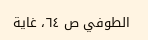الطوفي ص ٦٤، غاية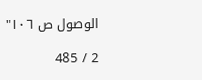الوصول ص ١٠٦"

2 / 485